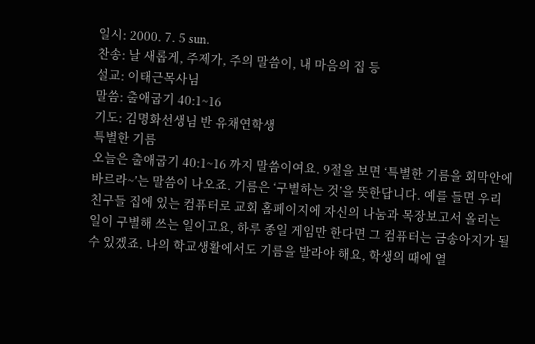일시: 2000. 7. 5 sun.
찬송: 날 새롭게, 주제가, 주의 말씀이, 내 마음의 집 등
설교: 이태근목사님
말씀: 출애굽기 40:1~16
기도: 김명화선생님 반 유채연학생
특별한 기름
오늘은 출애굽기 40:1~16 까지 말씀이여요. 9절을 보면 ‘특별한 기름을 회막안에 바르라~’는 말씀이 나오죠. 기름은 ‘구별하는 것’을 뜻한답니다. 예를 들면 우리 친구들 집에 있는 컴퓨터로 교회 홈페이지에 자신의 나눔과 목장보고서 올리는 일이 구별해 쓰는 일이고요, 하루 종일 게임만 한다면 그 컴퓨터는 금송아지가 될 수 있겠죠. 나의 학교생활에서도 기름을 발라야 해요, 학생의 때에 열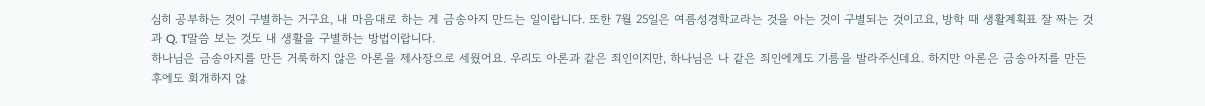심히 공부하는 것이 구별하는 거구요, 내 마음대로 하는 게 금송아지 만드는 일이랍니다. 또한 7월 25일은 여름성경학교라는 것을 아는 것이 구별되는 것이고요, 방학 때 생활계획표 잘 짜는 것과 Q. T말씀 보는 것도 내 생활을 구별하는 방법이랍니다.
하나님은 금송아지를 만든 거룩하지 않은 아론을 제사장으로 세웠어요. 우리도 아론과 같은 죄인이지만, 하나님은 나 같은 죄인에게도 기름을 발라주신데요. 하지만 아론은 금송아지를 만든 후에도 회개하지 않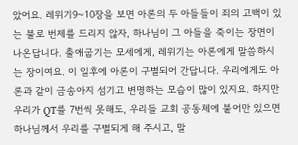았어요. 레위기9~10장을 보면 아론의 두 아들들이 죄의 고백이 있는 불로 번제를 드리지 않자, 하나님이 그 아들을 죽이는 장면이 나온답니다. 출애굽기는 모세에게, 레위기는 아론에게 말씀하시는 장이여요. 이 일후에 아론이 구별되어 간답니다. 우리에게도 아론과 같이 금송아지 섬기고 변명하는 모습이 많이 있지요. 하지만 우리가 QT를 7번씩 못해도, 우리들 교회 공동체에 붙어만 있으면 하나님께서 우리를 구별되게 해 주시고, 말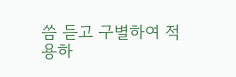씀 듣고 구별하여 적용하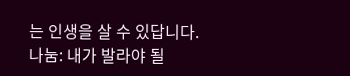는 인생을 살 수 있답니다.
나눔: 내가 발라야 될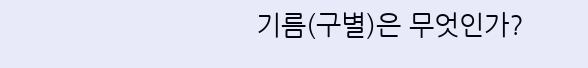기름(구별)은 무엇인가?